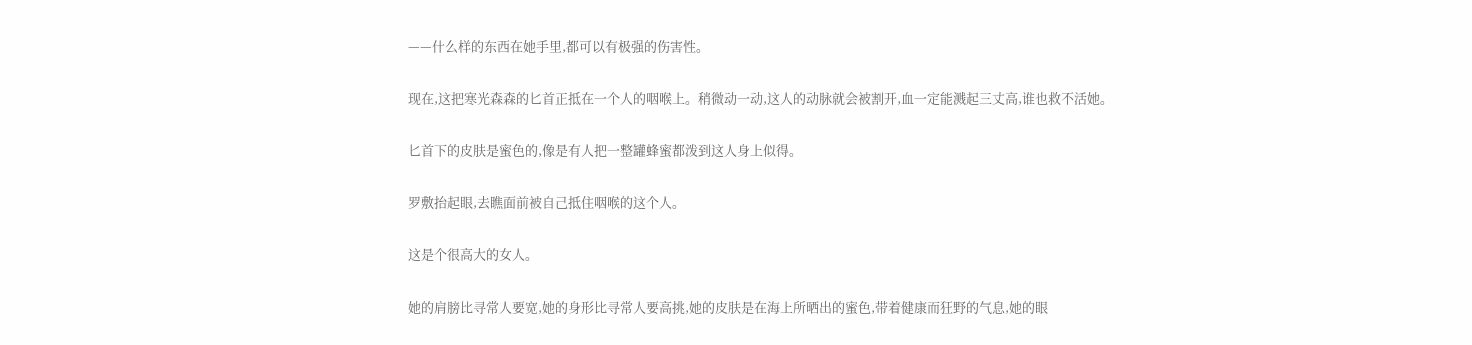——什么样的东西在她手里,都可以有极强的伤害性。

现在,这把寒光森森的匕首正抵在一个人的咽喉上。稍微动一动,这人的动脉就会被割开,血一定能溅起三丈高,谁也救不活她。

匕首下的皮肤是蜜色的,像是有人把一整罐蜂蜜都泼到这人身上似得。

罗敷抬起眼,去瞧面前被自己抵住咽喉的这个人。

这是个很高大的女人。

她的肩膀比寻常人要宽,她的身形比寻常人要高挑,她的皮肤是在海上所晒出的蜜色,带着健康而狂野的气息,她的眼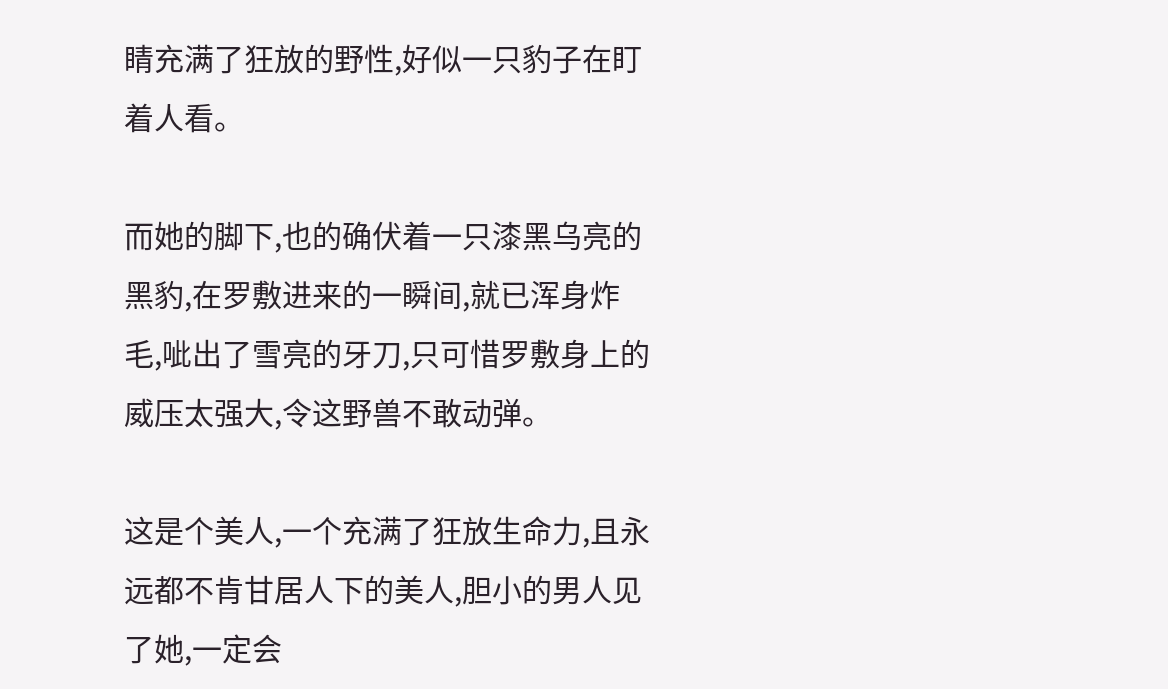睛充满了狂放的野性,好似一只豹子在盯着人看。

而她的脚下,也的确伏着一只漆黑乌亮的黑豹,在罗敷进来的一瞬间,就已浑身炸毛,呲出了雪亮的牙刀,只可惜罗敷身上的威压太强大,令这野兽不敢动弹。

这是个美人,一个充满了狂放生命力,且永远都不肯甘居人下的美人,胆小的男人见了她,一定会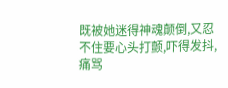既被她迷得神魂颠倒,又忍不住要心头打颤,吓得发抖,痛骂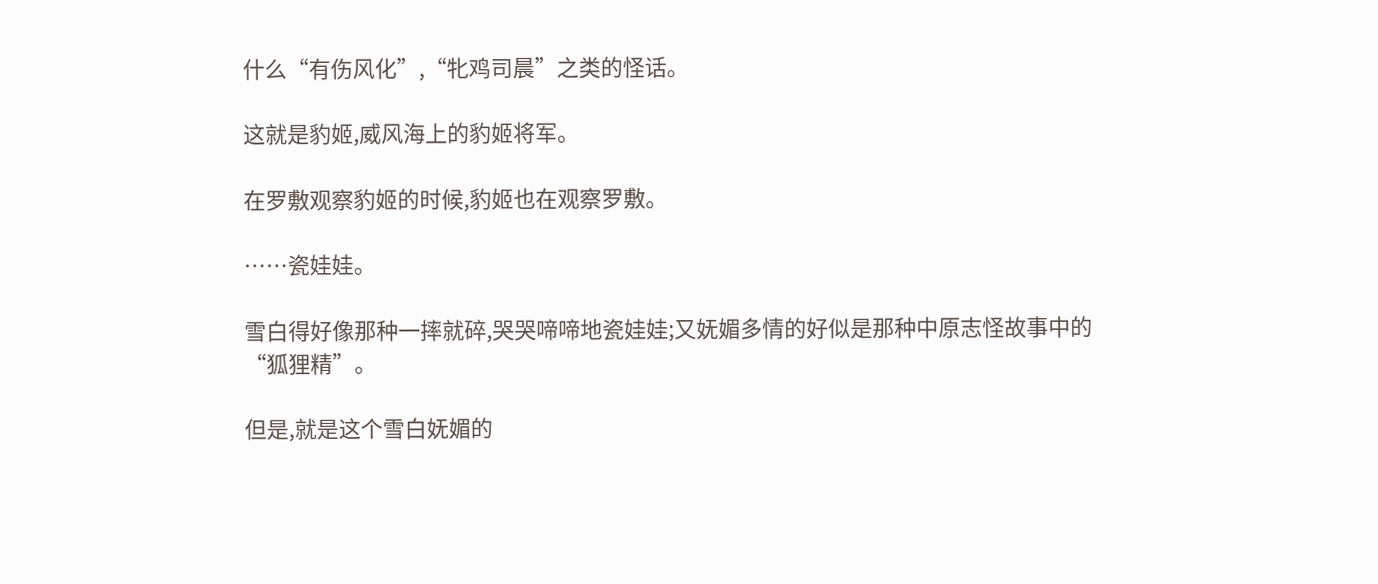什么“有伤风化”,“牝鸡司晨”之类的怪话。

这就是豹姬,威风海上的豹姬将军。

在罗敷观察豹姬的时候,豹姬也在观察罗敷。

……瓷娃娃。

雪白得好像那种一摔就碎,哭哭啼啼地瓷娃娃;又妩媚多情的好似是那种中原志怪故事中的“狐狸精”。

但是,就是这个雪白妩媚的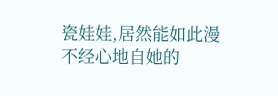瓷娃娃,居然能如此漫不经心地自她的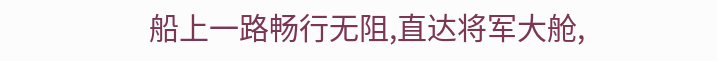船上一路畅行无阻,直达将军大舱,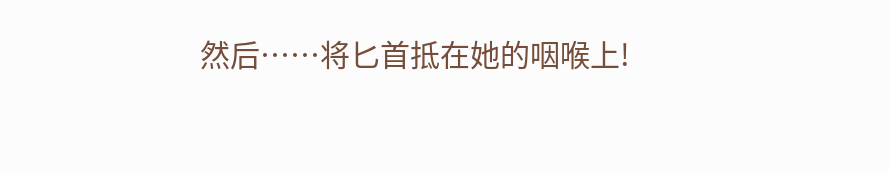然后……将匕首抵在她的咽喉上!